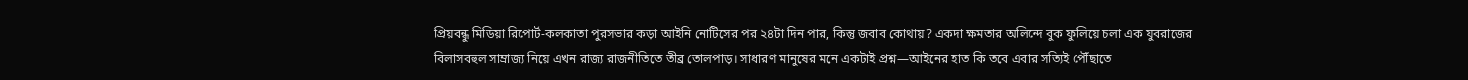প্রিয়বন্ধু মিডিয়া রিপোর্ট-কলকাতা পুরসভার কড়া আইনি নোটিসের পর ২৪টা দিন পার, কিন্তু জবাব কোথায়? একদা ক্ষমতার অলিন্দে বুক ফুলিয়ে চলা এক যুবরাজের বিলাসবহুল সাম্রাজ্য নিয়ে এখন রাজ্য রাজনীতিতে তীব্র তোলপাড়। সাধারণ মানুষের মনে একটাই প্রশ্ন—আইনের হাত কি তবে এবার সত্যিই পৌঁছাতে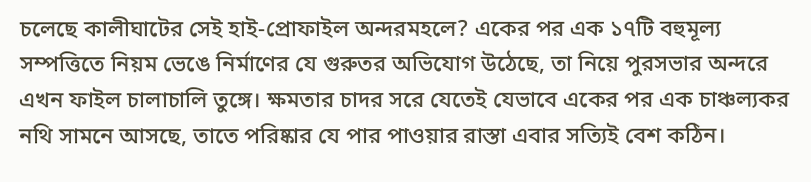চলেছে কালীঘাটের সেই হাই-প্রোফাইল অন্দরমহলে? একের পর এক ১৭টি বহুমূল্য সম্পত্তিতে নিয়ম ভেঙে নির্মাণের যে গুরুতর অভিযোগ উঠেছে, তা নিয়ে পুরসভার অন্দরে এখন ফাইল চালাচালি তুঙ্গে। ক্ষমতার চাদর সরে যেতেই যেভাবে একের পর এক চাঞ্চল্যকর নথি সামনে আসছে, তাতে পরিষ্কার যে পার পাওয়ার রাস্তা এবার সত্যিই বেশ কঠিন।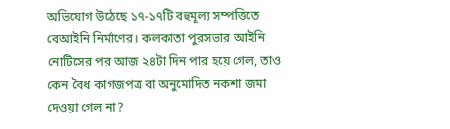অভিযোগ উঠেছে ১৭-১৭টি বহুমূল্য সম্পত্তিতে বেআইনি নির্মাণের। কলকাতা পুরসভার আইনি নোটিসের পর আজ ২৪টা দিন পার হয়ে গেল, তাও কেন বৈধ কাগজপত্র বা অনুমোদিত নকশা জমা দেওয়া গেল না?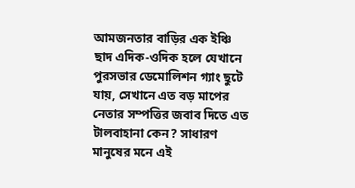আমজনতার বাড়ির এক ইঞ্চি ছাদ এদিক-ওদিক হলে যেখানে পুরসভার ডেমোলিশন গ্যাং ছুটে যায়, সেখানে এত বড় মাপের নেতার সম্পত্তির জবাব দিতে এত টালবাহানা কেন? সাধারণ মানুষের মনে এই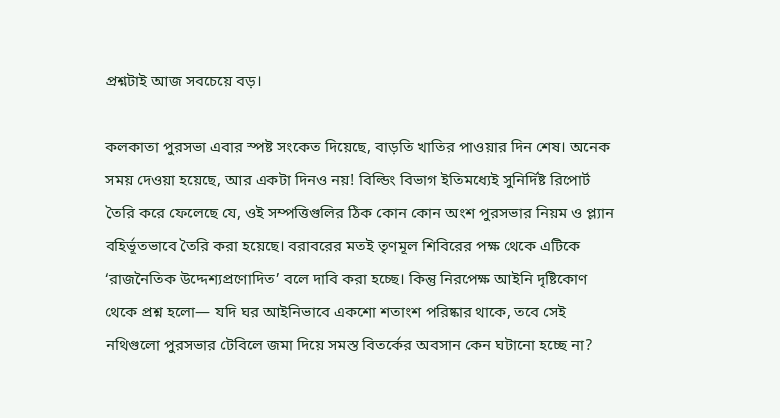প্রশ্নটাই আজ সবচেয়ে বড়।

কলকাতা পুরসভা এবার স্পষ্ট সংকেত দিয়েছে, বাড়তি খাতির পাওয়ার দিন শেষ। অনেক সময় দেওয়া হয়েছে, আর একটা দিনও নয়! বিল্ডিং বিভাগ ইতিমধ্যেই সুনির্দিষ্ট রিপোর্ট তৈরি করে ফেলেছে যে, ওই সম্পত্তিগুলির ঠিক কোন কোন অংশ পুরসভার নিয়ম ও প্ল্যান বহির্ভূতভাবে তৈরি করা হয়েছে। বরাবরের মতই তৃণমূল শিবিরের পক্ষ থেকে এটিকে ‘রাজনৈতিক উদ্দেশ্যপ্রণোদিত’ বলে দাবি করা হচ্ছে। কিন্তু নিরপেক্ষ আইনি দৃষ্টিকোণ থেকে প্রশ্ন হলো— যদি ঘর আইনিভাবে একশো শতাংশ পরিষ্কার থাকে, তবে সেই নথিগুলো পুরসভার টেবিলে জমা দিয়ে সমস্ত বিতর্কের অবসান কেন ঘটানো হচ্ছে না?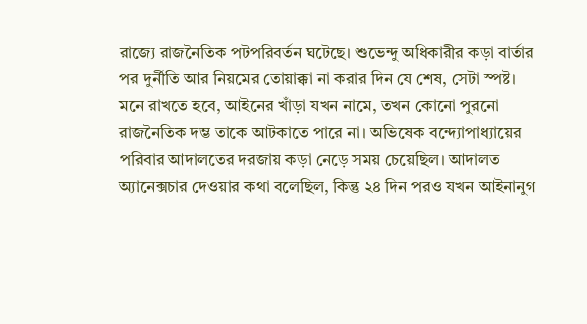রাজ্যে রাজনৈতিক পটপরিবর্তন ঘটেছে। শুভেন্দু অধিকারীর কড়া বার্তার পর দুর্নীতি আর নিয়মের তোয়াক্কা না করার দিন যে শেষ, সেটা স্পষ্ট। মনে রাখতে হবে, আইনের খাঁড়া যখন নামে, তখন কোনো পুরনো রাজনৈতিক দম্ভ তাকে আটকাতে পারে না। অভিষেক বন্দ্যোপাধ্যায়ের পরিবার আদালতের দরজায় কড়া নেড়ে সময় চেয়েছিল। আদালত অ্যানেক্সচার দেওয়ার কথা বলেছিল, কিন্তু ২৪ দিন পরও যখন আইনানুগ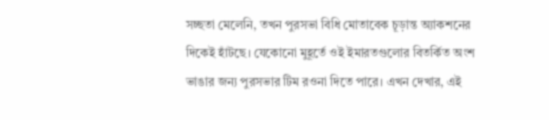সচ্ছতা মেলেনি, তখন পুরসভা বিধি মোতাবেক চূড়ান্ত অ্যাকশনের দিকেই হাঁটছে। যেকোনো মুহূর্তে ওই ইমারতগুলোর বিতর্কিত অংশ ভাঙার জন্য পুরসভার টিম রওনা দিতে পারে। এখন দেখার, এই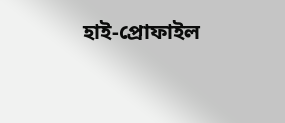হাই-প্রোফাইল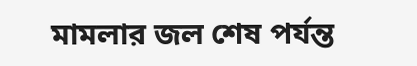মামলার জল শেষ পর্যন্ত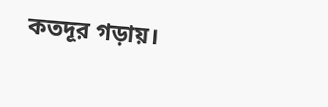কতদূর গড়ায়।